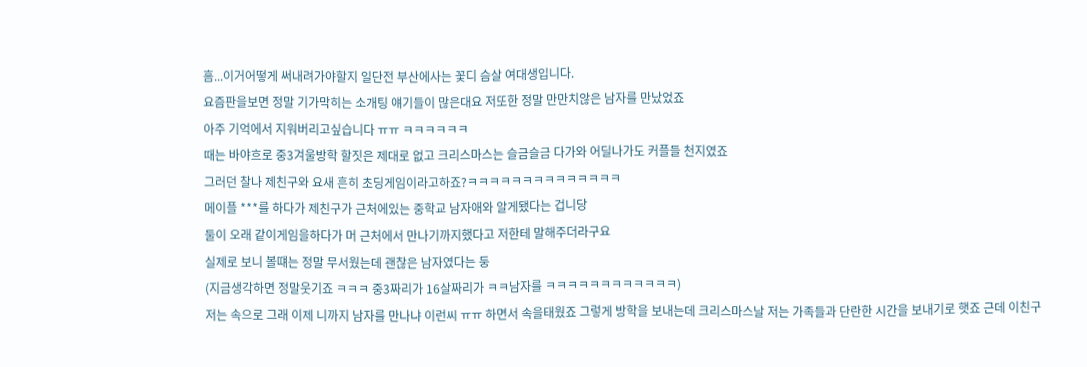흠...이거어떻게 써내려가야할지 일단전 부산에사는 꽃디 슴살 여대생입니다.
요즘판을보면 정말 기가막히는 소개팅 얘기들이 많은대요 저또한 정말 만만치않은 남자를 만났었죠
아주 기억에서 지워버리고싶습니다 ㅠㅠ ㅋㅋㅋㅋㅋㅋ
때는 바야흐로 중3겨울방학 할짓은 제대로 없고 크리스마스는 슬금슬금 다가와 어딜나가도 커플들 천지였죠
그러던 찰나 제친구와 요새 흔히 초딩게임이라고하죠?ㅋㅋㅋㅋㅋㅋㅋㅋㅋㅋㅋㅋㅋㅋ
메이플 ***를 하다가 제친구가 근처에있는 중학교 남자애와 알게됐다는 겁니당
둘이 오래 같이게임을하다가 머 근처에서 만나기까지했다고 저한테 말해주더라구요
실제로 보니 볼떄는 정말 무서웠는데 괜찮은 남자였다는 둥
(지금생각하면 정말웃기죠 ㅋㅋㅋ 중3짜리가 16살짜리가 ㅋㅋ남자를 ㅋㅋㅋㅋㅋㅋㅋㅋㅋㅋㅋㅋ)
저는 속으로 그래 이제 니까지 남자를 만나냐 이런씨 ㅠㅠ 하면서 속을태웠죠 그렇게 방학을 보내는데 크리스마스날 저는 가족들과 단란한 시간을 보내기로 햇죠 근데 이친구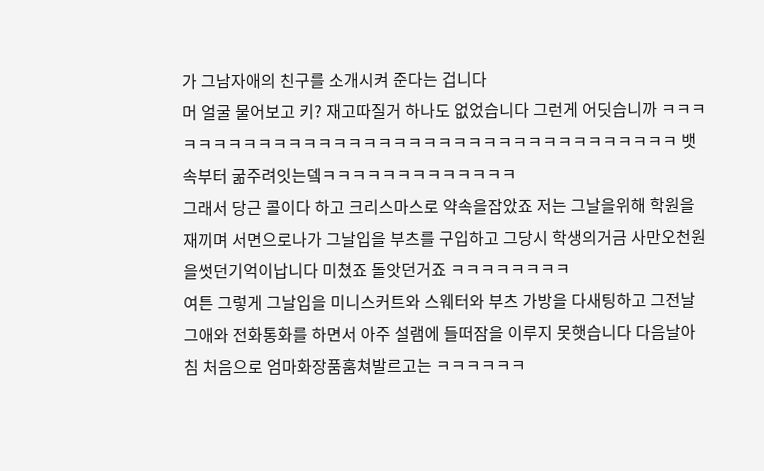가 그남자애의 친구를 소개시켜 준다는 겁니다
머 얼굴 물어보고 키? 재고따질거 하나도 없었습니다 그런게 어딧습니까 ㅋㅋㅋㅋㅋㅋㅋㅋㅋㅋㅋㅋㅋㅋㅋㅋㅋㅋㅋㅋㅋㅋㅋㅋㅋㅋㅋㅋㅋㅋㅋㅋㅋㅋㅋㅋ 뱃속부터 굶주려잇는뎈ㅋㅋㅋㅋㅋㅋㅋㅋㅋㅋㅋㅋㅋ
그래서 당근 콜이다 하고 크리스마스로 약속을잡았죠 저는 그날을위해 학원을 재끼며 서면으로나가 그날입을 부츠를 구입하고 그당시 학생의거금 사만오천원을썻던기억이납니다 미쳤죠 돌앗던거죠 ㅋㅋㅋㅋㅋㅋㅋㅋ
여튼 그렇게 그날입을 미니스커트와 스웨터와 부츠 가방을 다새팅하고 그전날 그애와 전화통화를 하면서 아주 설램에 들떠잠을 이루지 못햇습니다 다음날아침 처음으로 엄마화장품훔쳐발르고는 ㅋㅋㅋㅋㅋㅋ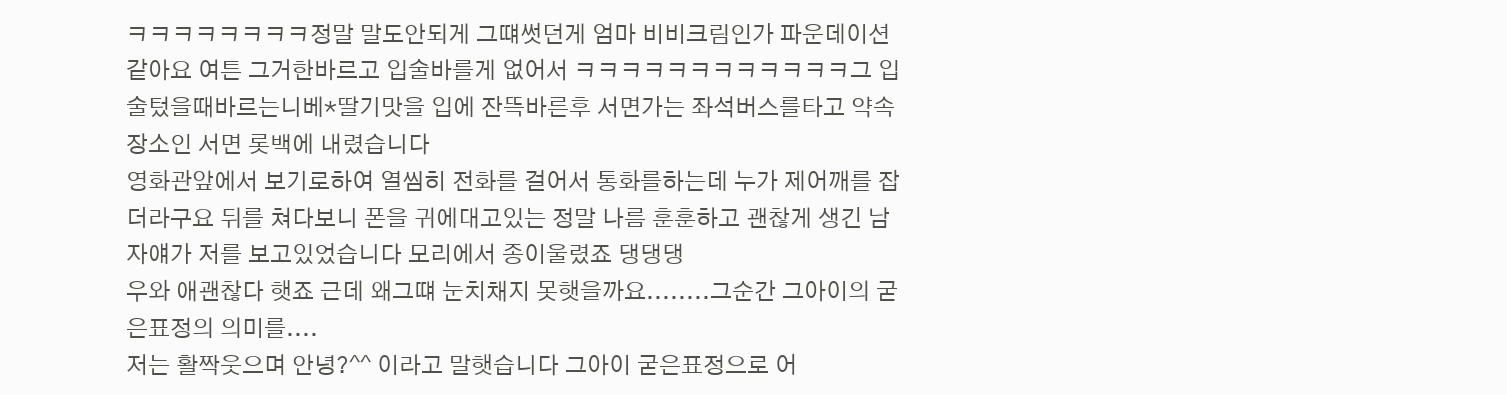ㅋㅋㅋㅋㅋㅋㅋㅋ정말 말도안되게 그떄썻던게 엄마 비비크림인가 파운데이션같아요 여튼 그거한바르고 입술바를게 없어서 ㅋㅋㅋㅋㅋㅋㅋㅋㅋㅋㅋㅋ그 입술텄을때바르는니베*딸기맛을 입에 잔뜩바른후 서면가는 좌석버스를타고 약속장소인 서면 롯백에 내렸습니다
영화관앞에서 보기로하여 열씸히 전화를 걸어서 통화를하는데 누가 제어깨를 잡더라구요 뒤를 쳐다보니 폰을 귀에대고있는 정말 나름 훈훈하고 괜찮게 생긴 남자얘가 저를 보고있었습니다 모리에서 종이울렸죠 댕댕댕
우와 애괜찮다 햇죠 근데 왜그떄 눈치채지 못햇을까요........그순간 그아이의 굳은표정의 의미를....
저는 활짝웃으며 안녕?^^ 이라고 말햇습니다 그아이 굳은표정으로 어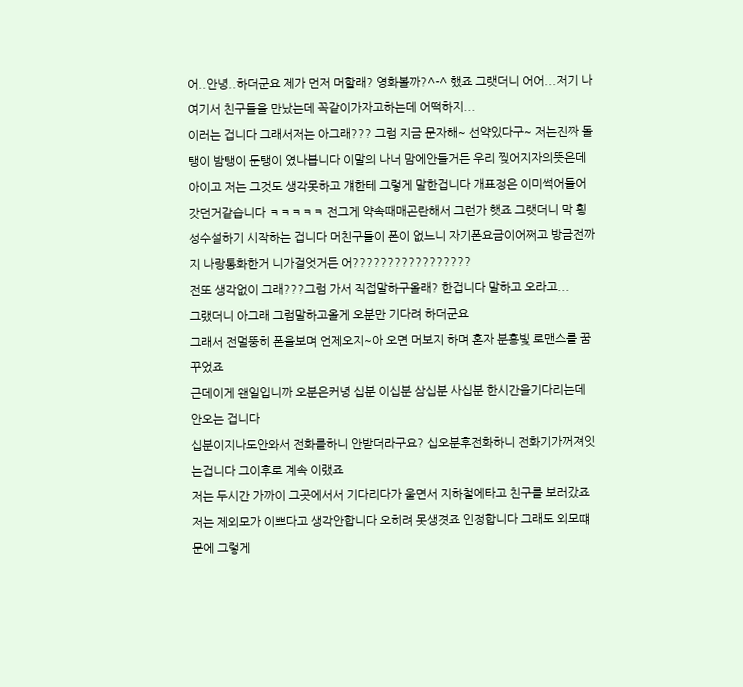어..안녕..하더군요 제가 먼저 머할래? 영화볼까?^-^ 했죠 그랫더니 어어...저기 나 여기서 친구들을 만났는데 꼭같이가자고하는데 어떡하지...
이러는 겁니다 그래서저는 아그래??? 그럼 지금 문자해~ 선약있다구~ 저는진짜 돌탱이 밤탱이 둔탱이 였나봅니다 이말의 나너 맘에안들거든 우리 찢어지자의뜻은데 아이고 저는 그것도 생각못하고 걔한테 그렇게 말한겁니다 개표정은 이미썩어들어갓던거같습니다 ㅋㅋㅋㅋㅋ 전그게 약속때매곤란해서 그런가 햇죠 그랫더니 막 횡성수설하기 시작하는 겁니다 머친구들이 폰이 없느니 자기폰요금이어쩌고 방금전까지 나랑통화한거 니가걸엇거든 어?????????????????
전또 생각없이 그래???그럼 가서 직접말하구올래? 한겁니다 말하고 오라고...
그랬더니 아그래 그럼말하고올게 오분만 기다려 하더군요
그래서 전멀뚱히 폰을보며 언제오지~아 오면 머보지 하며 혼자 분홍빛 로맨스를 꿈꾸었죠
근데이게 왠일입니까 오분은커녕 십분 이십분 삼십분 사십분 한시간을기다리는데 안오는 겁니다
십분이지나도안와서 전화를하니 안받더라구요? 십오분후전화하니 전화기가꺼져잇는겁니다 그이후로 계속 이랬죠
저는 두시간 가까이 그곳에서서 기다리다가 울면서 지하철에타고 친구를 보러갔죠
저는 제외모가 이쁘다고 생각안합니다 오히려 못생겻죠 인정합니다 그래도 외모떄문에 그렇게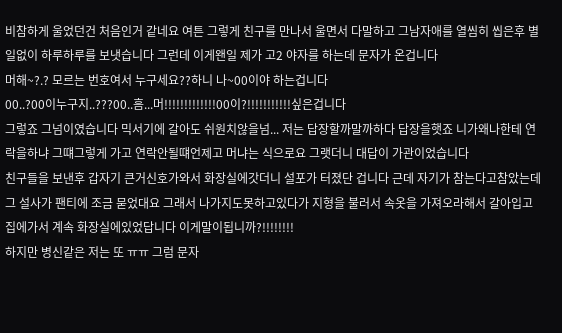비참하게 울었던건 처음인거 같네요 여튼 그렇게 친구를 만나서 울면서 다말하고 그남자애를 열씸히 씹은후 별일없이 하루하루를 보냇습니다 그런데 이게왠일 제가 고2 야자를 하는데 문자가 온겁니다
머해~?.? 모르는 번호여서 누구세요??하니 나~00이야 하는겁니다
00..?00이누구지..???00..흠...머!!!!!!!!!!!!!00이?!!!!!!!!!!!싶은겁니다
그렇죠 그넘이였습니다 믹서기에 갈아도 쉬원치않을넘... 저는 답장할까말까하다 답장을햇죠 니가왜나한테 연락을하냐 그떄그렇게 가고 연락안될떄언제고 머냐는 식으로요 그랫더니 대답이 가관이었습니다
친구들을 보낸후 갑자기 큰거신호가와서 화장실에갓더니 설포가 터졌단 겁니다 근데 자기가 참는다고참았는데
그 설사가 팬티에 조금 묻었대요 그래서 나가지도못하고있다가 지형을 불러서 속옷을 가져오라해서 갈아입고 집에가서 계속 화장실에있었답니다 이게말이됩니까?!!!!!!!!
하지만 병신같은 저는 또 ㅠㅠ 그럼 문자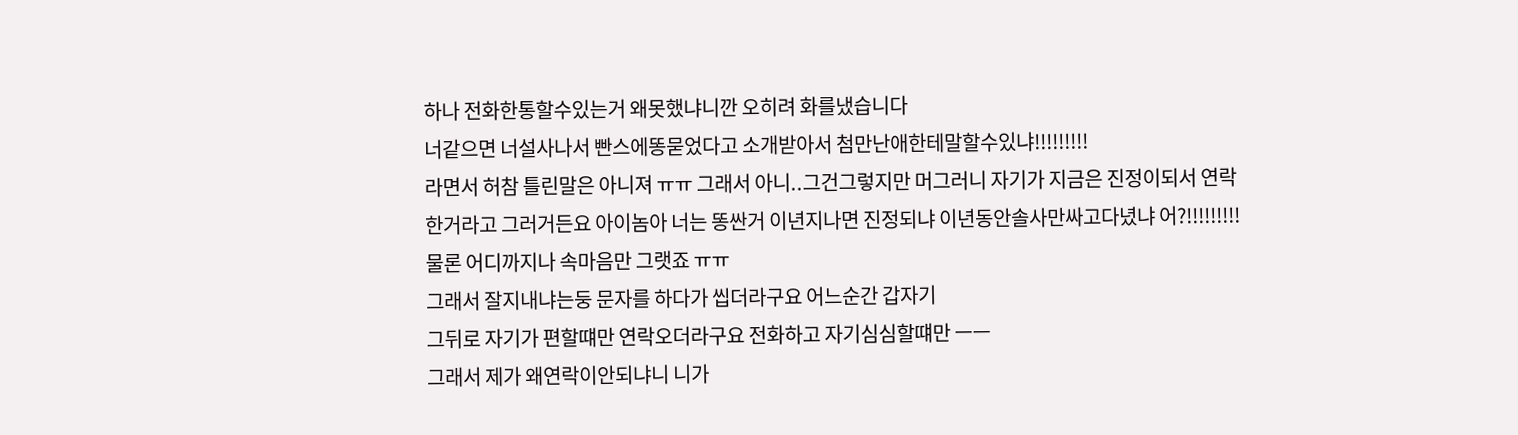하나 전화한통할수있는거 왜못했냐니깐 오히려 화를냈습니다
너같으면 너설사나서 빤스에똥묻었다고 소개받아서 첨만난애한테말할수있냐!!!!!!!!!
라면서 허참 틀린말은 아니져 ㅠㅠ 그래서 아니..그건그렇지만 머그러니 자기가 지금은 진정이되서 연락한거라고 그러거든요 아이놈아 너는 똥싼거 이년지나면 진정되냐 이년동안솔사만싸고다녔냐 어?!!!!!!!!!
물론 어디까지나 속마음만 그랫죠 ㅠㅠ
그래서 잘지내냐는둥 문자를 하다가 씹더라구요 어느순간 갑자기
그뒤로 자기가 편할떄만 연락오더라구요 전화하고 자기심심할떄만 ㅡㅡ
그래서 제가 왜연락이안되냐니 니가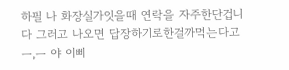하필 나 화장실가잇을때 연락을 자주한단겁니다 그러고 나오면 답장하기로한걸까먹는다고 ㅡ,ㅡ 야 이삐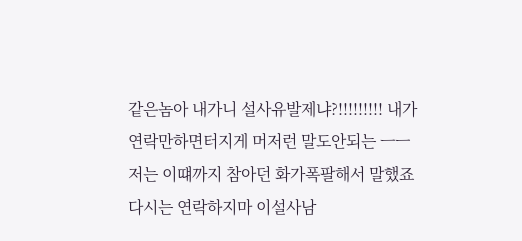같은놈아 내가니 설사유발제냐?!!!!!!!!! 내가연락만하면터지게 머저런 말도안되는 ㅡㅡ 저는 이떄까지 참아던 화가폭팔해서 말했죠 다시는 연락하지마 이설사남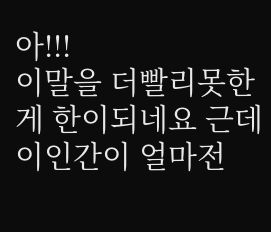아!!!
이말을 더빨리못한게 한이되네요 근데이인간이 얼마전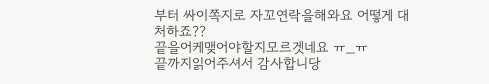부터 싸이쪽지로 자꼬연락을해와요 어떻게 대처하죠??
끝을어케맺어야할지모르겟네요 ㅠ_ㅠ
끝까지읽어주셔서 감사합니당